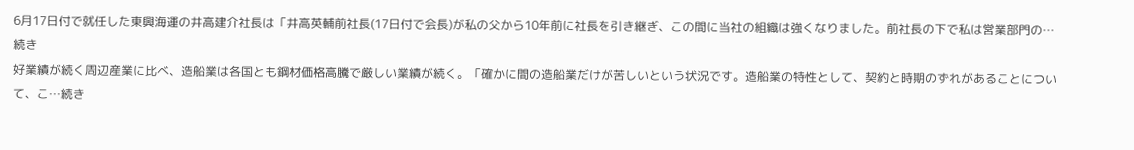6月17日付で就任した東興海運の井高建介社長は「井高英輔前社長(17日付で会長)が私の父から10年前に社長を引き継ぎ、この間に当社の組織は強くなりました。前社長の下で私は営業部門の…続き
好業績が続く周辺産業に比べ、造船業は各国とも鋼材価格高騰で厳しい業績が続く。「確かに間の造船業だけが苦しいという状況です。造船業の特性として、契約と時期のずれがあることについて、こ…続き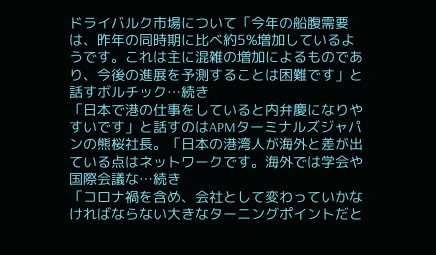ドライバルク市場について「今年の船腹需要は、昨年の同時期に比べ約5%増加しているようです。これは主に混雑の増加によるものであり、今後の進展を予測することは困難です」と話すボルチック…続き
「日本で港の仕事をしていると内弁慶になりやすいです」と話すのはAPMターミナルズジャパンの熊桜社長。「日本の港湾人が海外と差が出ている点はネットワークです。海外では学会や国際会議な…続き
「コロナ禍を含め、会社として変わっていかなければならない大きなターニングポイントだと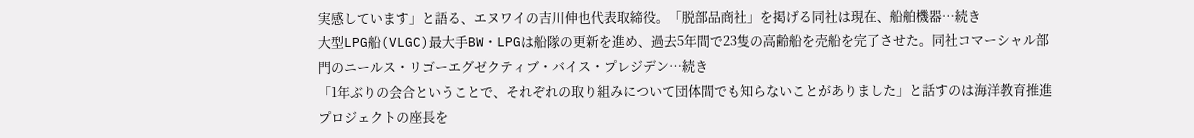実感しています」と語る、エヌワイの吉川伸也代表取締役。「脱部品商社」を掲げる同社は現在、船舶機器…続き
大型LPG船(VLGC)最大手BW・LPGは船隊の更新を進め、過去5年間で23隻の高齢船を売船を完了させた。同社コマーシャル部門のニールス・リゴーエグゼクティブ・バイス・プレジデン…続き
「1年ぶりの会合ということで、それぞれの取り組みについて団体間でも知らないことがありました」と話すのは海洋教育推進プロジェクトの座長を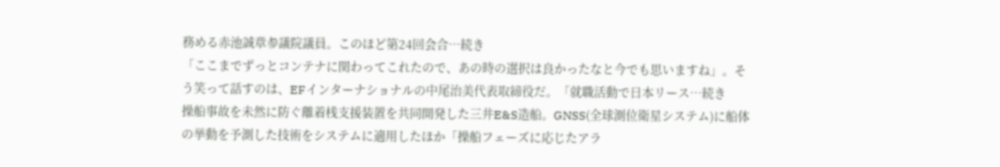務める赤池誠章参議院議員。このほど第24回会合…続き
「ここまでずっとコンテナに関わってこれたので、あの時の選択は良かったなと今でも思いますね」。そう笑って話すのは、EFインターナショナルの中尾治美代表取締役だ。「就職活動で日本リース…続き
操船事故を未然に防ぐ離着桟支援装置を共同開発した三井E&S造船。GNSS(全球測位衛星システム)に船体の挙動を予測した技術をシステムに適用したほか「操船フェーズに応じたアラ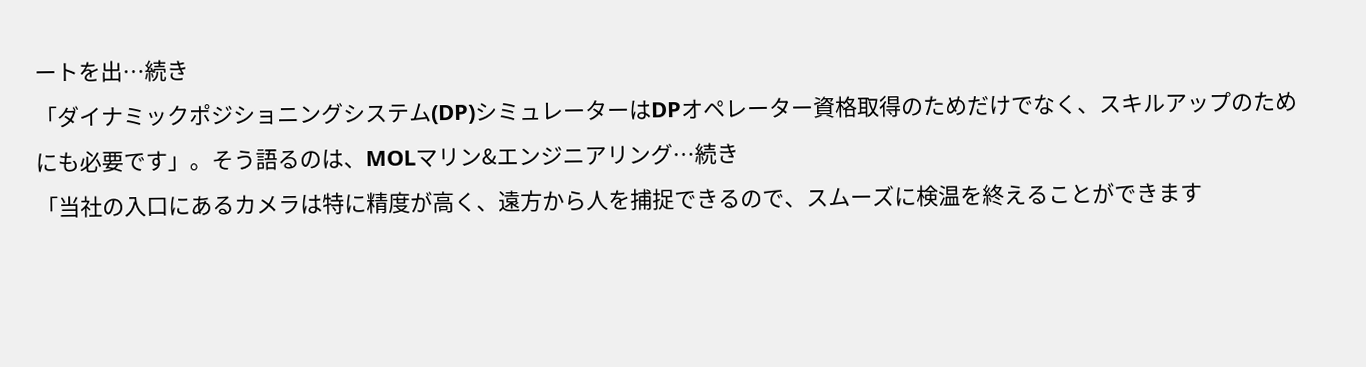ートを出…続き
「ダイナミックポジショニングシステム(DP)シミュレーターはDPオペレーター資格取得のためだけでなく、スキルアップのためにも必要です」。そう語るのは、MOLマリン&エンジニアリング…続き
「当社の入口にあるカメラは特に精度が高く、遠方から人を捕捉できるので、スムーズに検温を終えることができます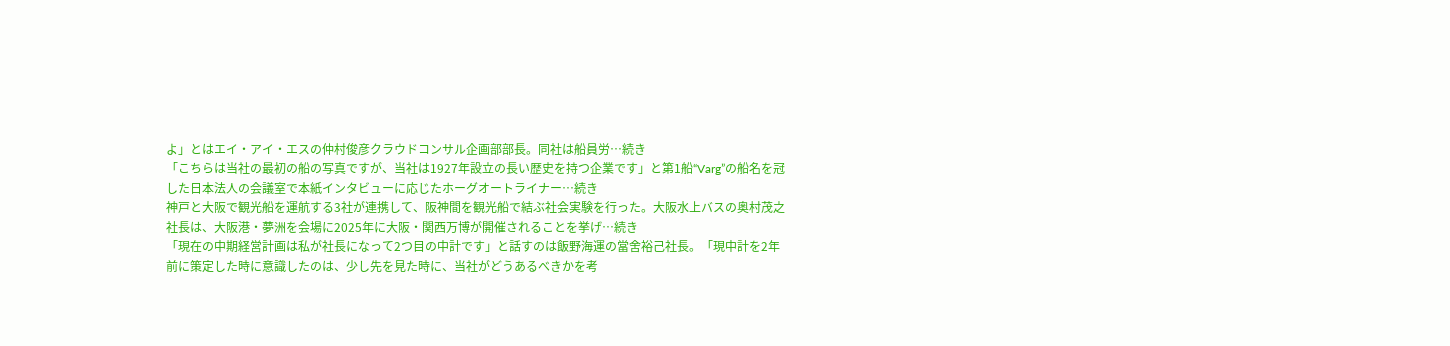よ」とはエイ・アイ・エスの仲村俊彦クラウドコンサル企画部部長。同社は船員労…続き
「こちらは当社の最初の船の写真ですが、当社は1927年設立の長い歴史を持つ企業です」と第1船“Varg”の船名を冠した日本法人の会議室で本紙インタビューに応じたホーグオートライナー…続き
神戸と大阪で観光船を運航する3社が連携して、阪神間を観光船で結ぶ社会実験を行った。大阪水上バスの奥村茂之社長は、大阪港・夢洲を会場に2025年に大阪・関西万博が開催されることを挙げ…続き
「現在の中期経営計画は私が社長になって2つ目の中計です」と話すのは飯野海運の當舍裕己社長。「現中計を2年前に策定した時に意識したのは、少し先を見た時に、当社がどうあるべきかを考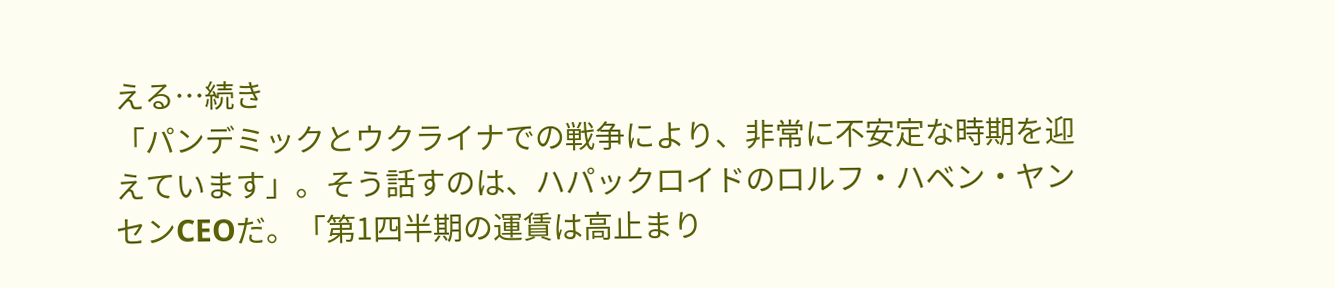える…続き
「パンデミックとウクライナでの戦争により、非常に不安定な時期を迎えています」。そう話すのは、ハパックロイドのロルフ・ハベン・ヤンセンCEOだ。「第1四半期の運賃は高止まり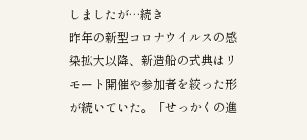しましたが…続き
昨年の新型コロナウイルスの感染拡大以降、新造船の式典はリモート開催や参加者を絞った形が続いていた。「せっかくの進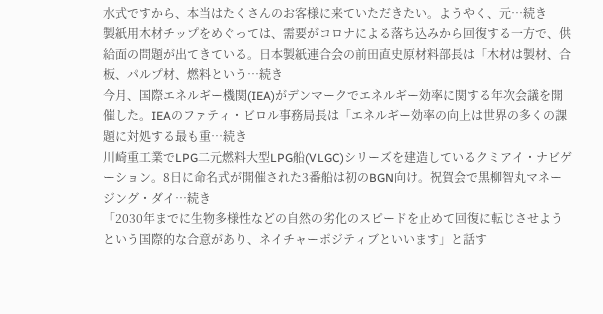水式ですから、本当はたくさんのお客様に来ていただきたい。ようやく、元…続き
製紙用木材チップをめぐっては、需要がコロナによる落ち込みから回復する一方で、供給面の問題が出てきている。日本製紙連合会の前田直史原材料部長は「木材は製材、合板、パルプ材、燃料という…続き
今月、国際エネルギー機関(IEA)がデンマークでエネルギー効率に関する年次会議を開催した。IEAのファティ・ビロル事務局長は「エネルギー効率の向上は世界の多くの課題に対処する最も重…続き
川崎重工業でLPG二元燃料大型LPG船(VLGC)シリーズを建造しているクミアイ・ナビゲーション。8日に命名式が開催された3番船は初のBGN向け。祝賀会で黒柳智丸マネージング・ダイ…続き
「2030年までに生物多様性などの自然の劣化のスピードを止めて回復に転じさせようという国際的な合意があり、ネイチャーポジティブといいます」と話す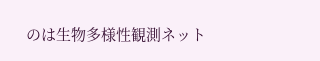のは生物多様性観測ネット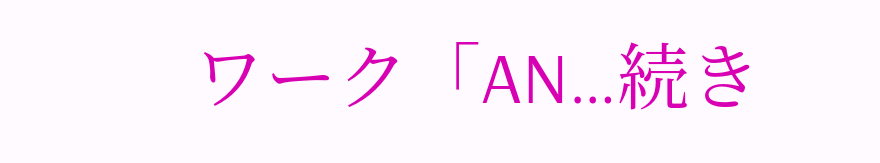ワーク「AN…続き